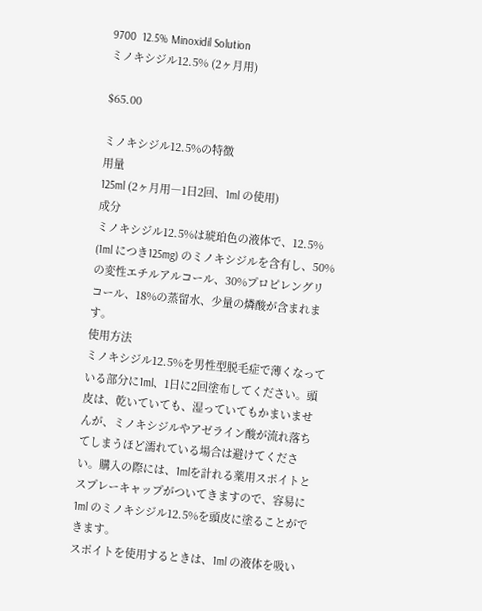9700  12.5% Minoxidil Solution
ミノキシジル12.5% (2ヶ月用)

$65.00

ミノキシジル12.5%の特徴
用量
125ml (2ヶ月用―1日2回、1ml の使用)
成分
ミノキシジル12.5%は琥珀色の液体で、12.5% (1ml につき125mg) のミノキシジルを含有し、50%の変性エチルアルコール、30%プロピレングリコール、18%の蒸留水、少量の燐酸が含まれます。
使用方法
ミノキシジル12.5%を男性型脱毛症で薄くなっている部分に1ml、1日に2回塗布してください。頭皮は、乾いていても、湿っていてもかまいませんが、ミノキシジルやアゼライン酸が流れ落ちてしまうほど濡れている場合は避けてください。購入の際には、1mlを計れる薬用スポイトとスプレーキャップがついてきますので、容易に1ml のミノキシジル12.5%を頭皮に塗ることができます。
スポイトを使用するときは、1ml の液体を吸い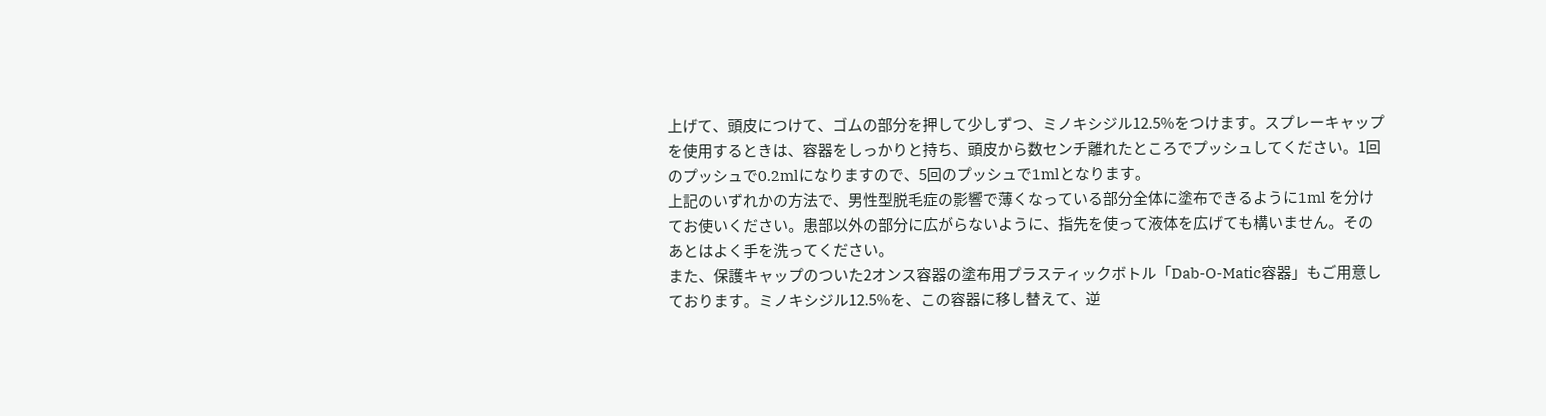上げて、頭皮につけて、ゴムの部分を押して少しずつ、ミノキシジル12.5%をつけます。スプレーキャップを使用するときは、容器をしっかりと持ち、頭皮から数センチ離れたところでプッシュしてください。1回のプッシュで0.2mlになりますので、5回のプッシュで1mlとなります。
上記のいずれかの方法で、男性型脱毛症の影響で薄くなっている部分全体に塗布できるように1ml を分けてお使いください。患部以外の部分に広がらないように、指先を使って液体を広げても構いません。そのあとはよく手を洗ってください。
また、保護キャップのついた2オンス容器の塗布用プラスティックボトル「Dab-O-Matic容器」もご用意しております。ミノキシジル12.5%を、この容器に移し替えて、逆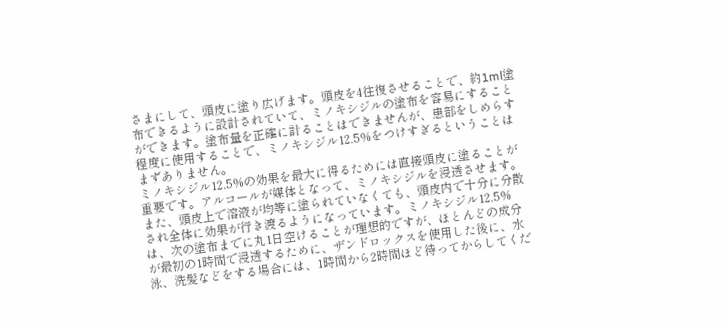さまにして、頭皮に塗り広げます。頭皮を4往復させることで、約1ml塗布できるように設計されていて、ミノキシジルの塗布を容易にすることができます。塗布量を正確に計ることはできませんが、患部をしめらす程度に使用することで、ミノキシジル12.5%をつけすぎるということはまずありません。
ミノキシジル12.5%の効果を最大に得るためには直接頭皮に塗ることが重要です。アルコールが媒体となって、ミノキシジルを浸透させます。また、頭皮上で溶液が均等に塗られていなくても、頭皮内で十分に分散され全体に効果が行き渡るようになっています。ミノキシジル12.5%は、次の塗布までに丸1日空けることが理想的ですが、ほとんどの成分が最初の1時間で浸透するために、ザンドロックスを使用した後に、水泳、洗髪などをする場合には、1時間から2時間ほど待ってからしてくだ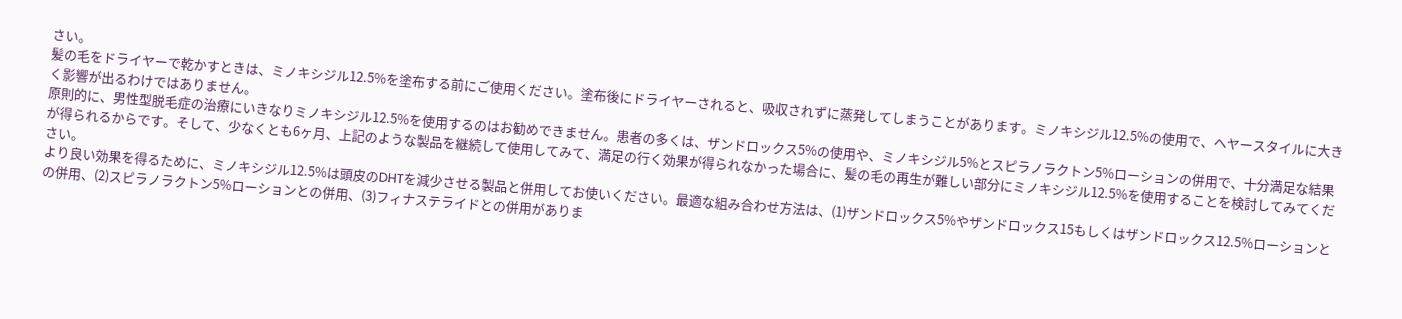さい。
髪の毛をドライヤーで乾かすときは、ミノキシジル12.5%を塗布する前にご使用ください。塗布後にドライヤーされると、吸収されずに蒸発してしまうことがあります。ミノキシジル12.5%の使用で、ヘヤースタイルに大きく影響が出るわけではありません。
原則的に、男性型脱毛症の治療にいきなりミノキシジル12.5%を使用するのはお勧めできません。患者の多くは、ザンドロックス5%の使用や、ミノキシジル5%とスピラノラクトン5%ローションの併用で、十分満足な結果が得られるからです。そして、少なくとも6ヶ月、上記のような製品を継続して使用してみて、満足の行く効果が得られなかった場合に、髪の毛の再生が難しい部分にミノキシジル12.5%を使用することを検討してみてください。
より良い効果を得るために、ミノキシジル12.5%は頭皮のDHTを減少させる製品と併用してお使いください。最適な組み合わせ方法は、(1)ザンドロックス5%やザンドロックス15もしくはザンドロックス12.5%ローションとの併用、(2)スピラノラクトン5%ローションとの併用、(3)フィナステライドとの併用がありま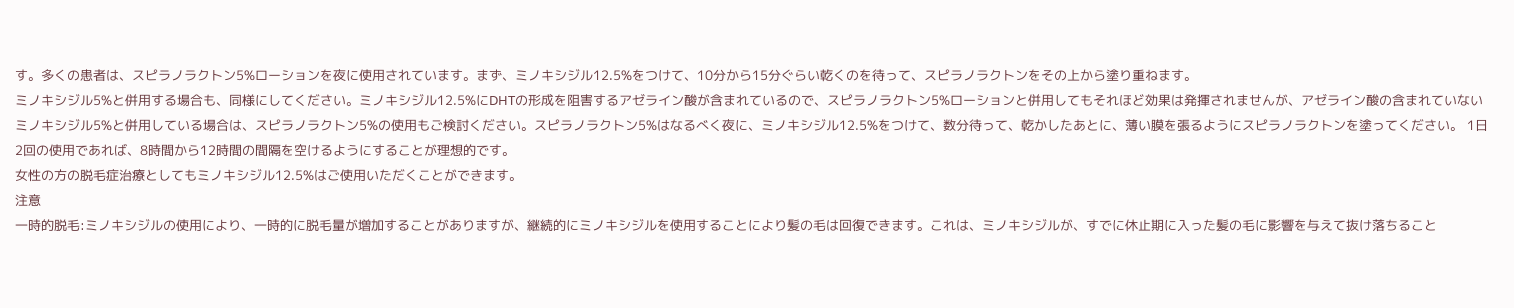す。多くの患者は、スピラノラクトン5%ローションを夜に使用されています。まず、ミノキシジル12.5%をつけて、10分から15分ぐらい乾くのを待って、スピラノラクトンをその上から塗り重ねます。
ミノキシジル5%と併用する場合も、同様にしてください。ミノキシジル12.5%にDHTの形成を阻害するアゼライン酸が含まれているので、スピラノラクトン5%ローションと併用してもそれほど効果は発揮されませんが、アゼライン酸の含まれていないミノキシジル5%と併用している場合は、スピラノラクトン5%の使用もご検討ください。スピラノラクトン5%はなるべく夜に、ミノキシジル12.5%をつけて、数分待って、乾かしたあとに、薄い膜を張るようにスピラノラクトンを塗ってください。 1日2回の使用であれば、8時間から12時間の間隔を空けるようにすることが理想的です。
女性の方の脱毛症治療としてもミノキシジル12.5%はご使用いただくことができます。
注意
一時的脱毛:ミノキシジルの使用により、一時的に脱毛量が増加することがありますが、継続的にミノキシジルを使用することにより髪の毛は回復できます。これは、ミノキシジルが、すでに休止期に入った髪の毛に影響を与えて抜け落ちること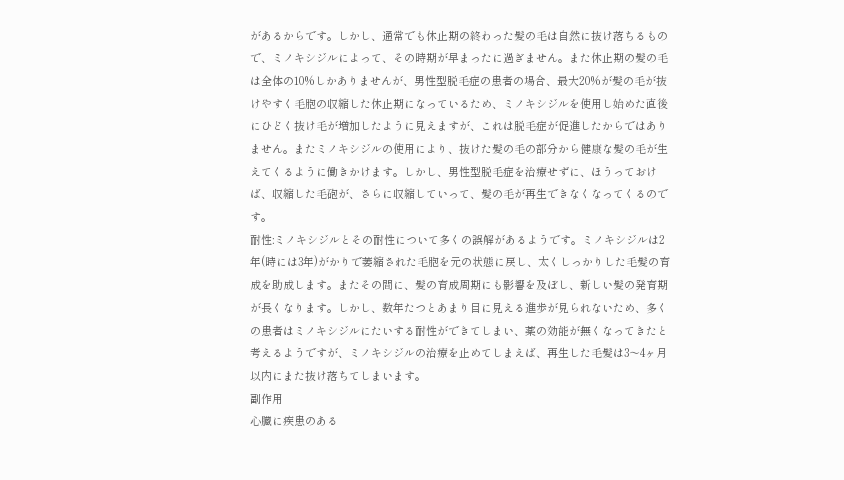があるからです。しかし、通常でも休止期の終わった髪の毛は自然に抜け落ちるもので、ミノキシジルによって、その時期が早まったに過ぎません。また休止期の髪の毛は全体の10%しかありませんが、男性型脱毛症の患者の場合、最大20%が髪の毛が抜けやすく毛胞の収縮した休止期になっているため、ミノキシジルを使用し始めた直後にひどく抜け毛が増加したように見えますが、これは脱毛症が促進したからではありません。またミノキシジルの使用により、抜けた髪の毛の部分から健康な髪の毛が生えてくるように働きかけます。しかし、男性型脱毛症を治療せずに、ほうっておけば、収縮した毛砲が、さらに収縮していって、髪の毛が再生できなくなってくるのです。
耐性:ミノキシジルとその耐性について多くの誤解があるようです。ミノキシジルは2年(時には3年)がかりで萎縮された毛胞を元の状態に戻し、太くしっかりした毛髪の育成を助成します。またその間に、髪の育成周期にも影響を及ぼし、新しい髪の発育期が長くなります。しかし、数年たつとあまり目に見える進歩が見られないため、多くの患者はミノキシジルにたいする耐性ができてしまい、薬の効能が無くなってきたと考えるようですが、ミノキシジルの治療を止めてしまえば、再生した毛髪は3〜4ヶ月以内にまた抜け落ちてしまいます。
副作用
心臓に疾患のある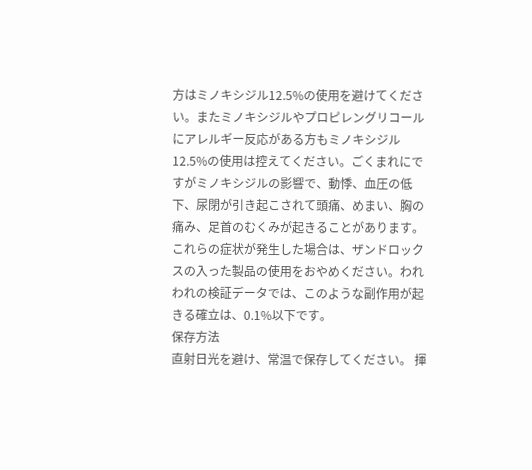方はミノキシジル12.5%の使用を避けてください。またミノキシジルやプロピレングリコールにアレルギー反応がある方もミノキシジル12.5%の使用は控えてください。ごくまれにですがミノキシジルの影響で、動悸、血圧の低下、尿閉が引き起こされて頭痛、めまい、胸の痛み、足首のむくみが起きることがあります。これらの症状が発生した場合は、ザンドロックスの入った製品の使用をおやめください。われわれの検証データでは、このような副作用が起きる確立は、0.1%以下です。
保存方法
直射日光を避け、常温で保存してください。 揮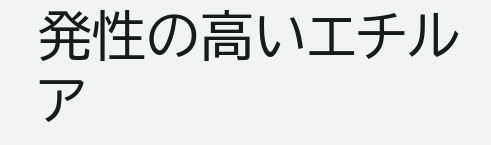発性の高いエチルア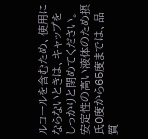ルコールを含むため、使用にならないときは、キャップをしっかりと閉めてください。安定性の高い液体のため摂氏0度から65度までは、品質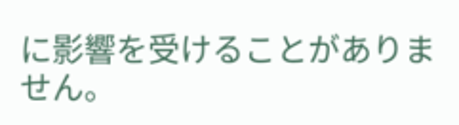に影響を受けることがありません。